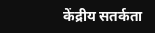केंद्रीय सतर्कता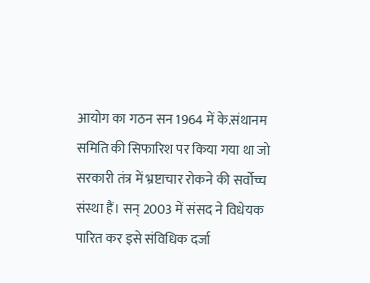आयोग का गठन सन 1964 में के.संथानम समिति की सिफारिश पर किया गया था जो सरकारी तंत्र में भ्रष्टाचार रोकने की सर्वोच्च संस्था हैं। सन् 2003 में संसद ने विधेयक पारित कर इसे संविधिक दर्जा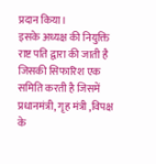प्रदान किया।
इसके अध्यक्ष की नियुक्ति राष्ट पति द्वारा की जाती है जिसकी सिफारिश एक समिति करती है जिसमें प्रधानमंत्री, गृह मंत्री ,विपक्ष के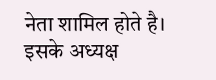नेता शामिल होते है।
इसके अध्यक्ष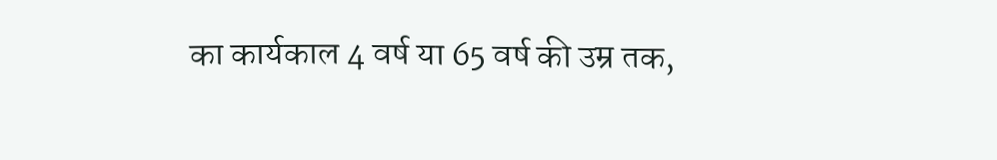का कार्यकाल 4 वर्ष या 65 वर्ष की उम्र तक,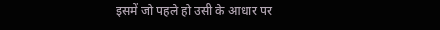इसमें जो पहले हो उसी के आधार पर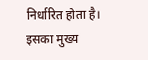निर्धारित होता है।
इसका मुख्य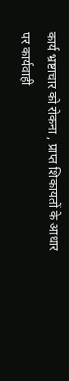कार्य भ्रष्टाचार को रोकना , प्राप्त शिकायतों के आधार पर कार्यवाही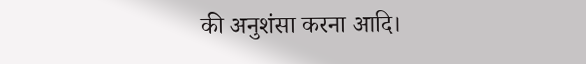की अनुशंसा करना आदि।